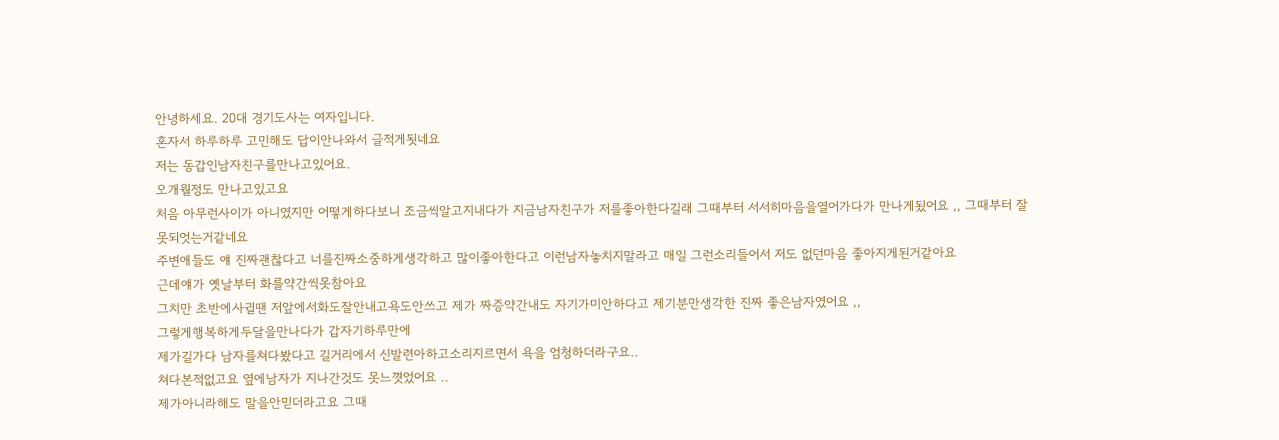안녕하세요. 20대 경기도사는 여자입니다.
혼자서 하루하루 고민해도 답이안나와서 글적게됫네요
저는 동갑인남자친구를만나고있어요.
오개월정도 만나고있고요
처음 아무런사이가 아니였지만 어떻게하다보니 조금씩알고지내다가 지금남자친구가 저를좋아한다길래 그때부터 서서히마음을열어가다가 만나게됬어요 ,, 그때부터 잘못되엇는거같네요
주변애들도 얘 진짜괜찮다고 너를진짜소중하게생각하고 많이좋아한다고 이런남자놓치지말라고 매일 그런소리들어서 저도 없던마음 좋아지게된거같아요
근데얘가 옛날부터 화를약간씩못참아요
그치만 초반에사귈땐 저앞에서화도잘안내고욕도안쓰고 제가 짜증약간내도 자기가미안하다고 제기분만생각한 진짜 좋은남자였어요 ,,
그렇게행복하게두달을만나다가 갑자기하루만에
제가길가다 남자를쳐다봤다고 길거리에서 신발련아하고소리지르면서 욕을 엄청하더라구요..
쳐다본적없고요 옆에남자가 지나간것도 못느꼇었어요 ..
제가아니라해도 말을안믿더라고요 그때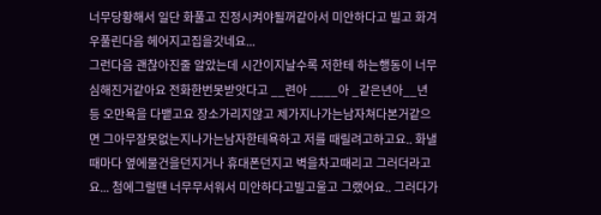너무당황해서 일단 화풀고 진정시켜야될꺼같아서 미안하다고 빌고 화겨우풀린다음 헤어지고집을갓네요...
그런다음 괜찮아진줄 알았는데 시간이지날수록 저한테 하는행동이 너무심해진거같아요 전화한번못받앗다고 __련아 ____아 _같은년아__년 등 오만욕을 다뱉고요 장소가리지않고 제가지나가는남자쳐다본거같으면 그아무잘못없는지나가는남자한테욕하고 저를 때릴려고하고요.. 화낼때마다 옆에물건을던지거나 휴대폰던지고 벽을차고때리고 그러더라고요... 첨에그럴땐 너무무서워서 미안하다고빌고울고 그랬어요.. 그러다가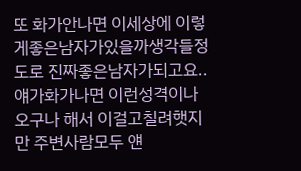또 화가안나면 이세상에 이렇게좋은남자가있을까생각들정도로 진짜좋은남자가되고요.. 얘가화가나면 이런성격이나오구나 해서 이걸고칠려햇지만 주변사람모두 얜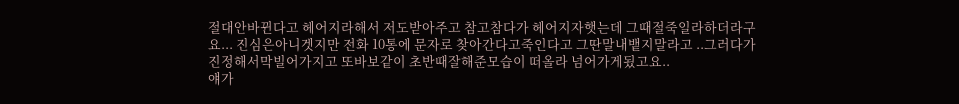절대안바뀐다고 헤어지라해서 저도받아주고 참고참다가 헤어지자햇는데 그때절죽일라하더라구요... 진심은아니겟지만 전화 10통에 문자로 찾아간다고죽인다고 그딴말내뱉지말라고 ..그러다가진정해서막빌어가지고 또바보같이 초반때잘해준모습이 떠올라 넘어가게됬고요..
얘가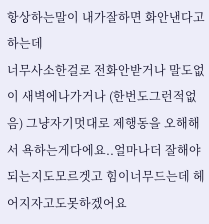항상하는말이 내가잘하면 화안낸다고하는데
너무사소한걸로 전화안받거나 말도없이 새벽에나가거나 (한번도그런적없음) 그냥자기멋대로 제행동을 오해해서 욕하는게다에요..얼마나더 잘해야되는지도모르겟고 힘이너무드는데 헤어지자고도못하겠어요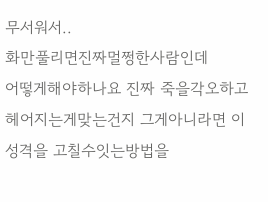무서워서..
화만풀리면진짜멀쩡한사람인데
어떻게해야하나요 진짜 죽을각오하고 헤어지는게맞는건지 그게아니라면 이 성격을 고칠수잇는방법을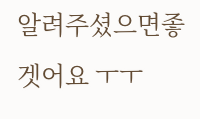알려주셨으면좋겟어요 ㅜㅜ